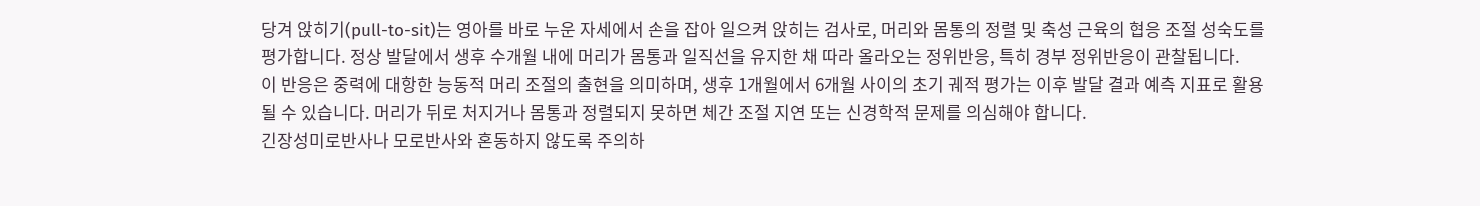당겨 앉히기(pull-to-sit)는 영아를 바로 누운 자세에서 손을 잡아 일으켜 앉히는 검사로, 머리와 몸통의 정렬 및 축성 근육의 협응 조절 성숙도를 평가합니다. 정상 발달에서 생후 수개월 내에 머리가 몸통과 일직선을 유지한 채 따라 올라오는 정위반응, 특히 경부 정위반응이 관찰됩니다.
이 반응은 중력에 대항한 능동적 머리 조절의 출현을 의미하며, 생후 1개월에서 6개월 사이의 초기 궤적 평가는 이후 발달 결과 예측 지표로 활용될 수 있습니다. 머리가 뒤로 처지거나 몸통과 정렬되지 못하면 체간 조절 지연 또는 신경학적 문제를 의심해야 합니다.
긴장성미로반사나 모로반사와 혼동하지 않도록 주의하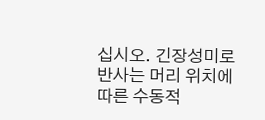십시오. 긴장성미로반사는 머리 위치에 따른 수동적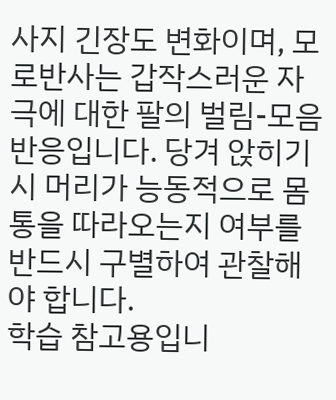사지 긴장도 변화이며, 모로반사는 갑작스러운 자극에 대한 팔의 벌림-모음 반응입니다. 당겨 앉히기 시 머리가 능동적으로 몸통을 따라오는지 여부를 반드시 구별하여 관찰해야 합니다.
학습 참고용입니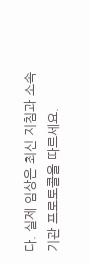다. 실제 임상은 최신 지침과 소속 기관 프로토콜을 따르세요.